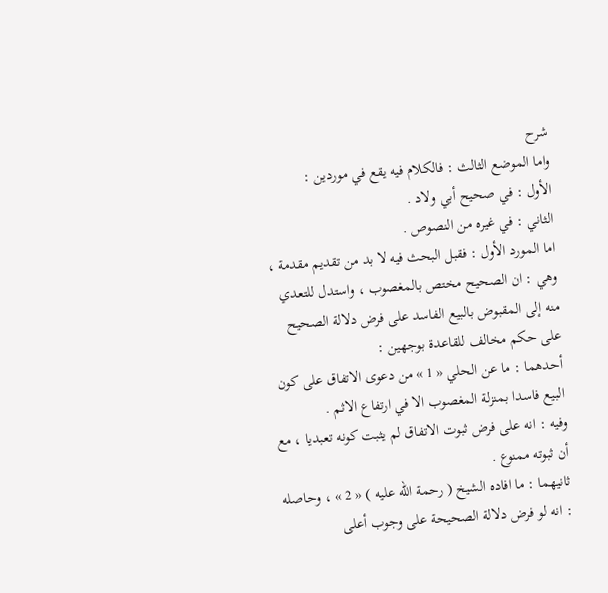شرح
واما الموضع الثالث : فالكلام فيه يقع في موردين :
الأول : في صحيح أبي ولاد .
الثاني : في غيره من النصوص .
اما المورد الأول : فقبل البحث فيه لا بد من تقديم مقدمة ، وهي : ان الصحيح مختص بالمغصوب ، واستدل للتعدي منه إلى المقبوض بالبيع الفاسد على فرض دلالة الصحيح على حكم مخالف للقاعدة بوجهين :
أحدهما : ما عن الحلي « 1 » من دعوى الاتفاق على كون البيع فاسدا بمنزلة المغصوب الا في ارتفاع الاثم .
وفيه : انه على فرض ثبوت الاتفاق لم يثبت كونه تعبديا ، مع أن ثبوته ممنوع .
ثانيهما : ما افاده الشيخ ( رحمة الله عليه ) « 2 » ، وحاصله : انه لو فرض دلالة الصحيحة على وجوب أعلى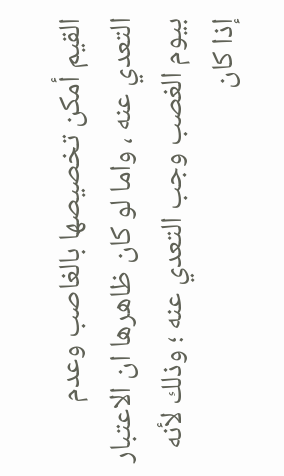القيم أمكن تخصيصها بالغاصب وعدم التعدي عنه ، واما لو كان ظاهرها ان الاعتبار بيوم الغصب وجب التعدي عنه ؛ وذلك لأنه إذا كان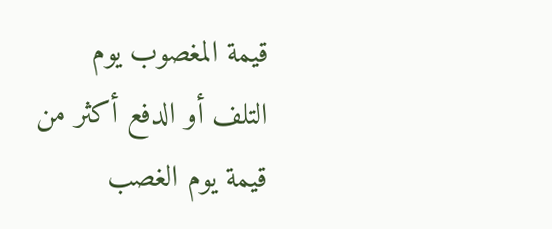قيمة المغصوب يوم التلف أو الدفع أكثر من قيمة يوم الغصب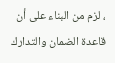، لزم من البناء على أن قاعدة الضمان والتدارك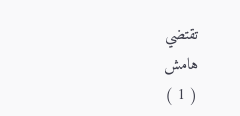تقتضي
هامش
( 1 )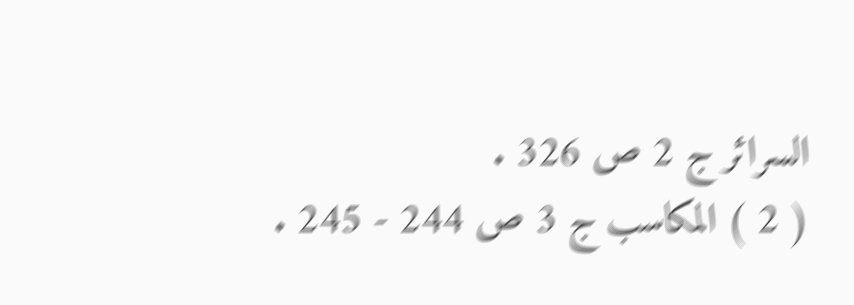السرائر ج 2 ص 326 .
( 2 ) المكاسب ج 3 ص 244 - 245 .